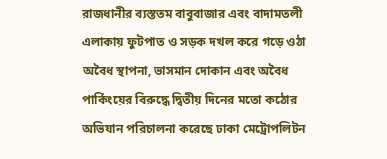রাজধানীর ব্যস্ততম বাবুবাজার এবং বাদামতলী এলাকায় ফুটপাত ও সড়ক দখল করে গড়ে ওঠা অবৈধ স্থাপনা, ভাসমান দোকান এবং অবৈধ পার্কিংয়ের বিরুদ্ধে দ্বিতীয় দিনের মতো কঠোর অভিযান পরিচালনা করেছে ঢাকা মেট্রোপলিটন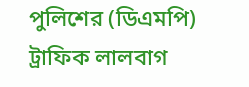পুলিশের (ডিএমপি) ট্রাফিক লালবাগ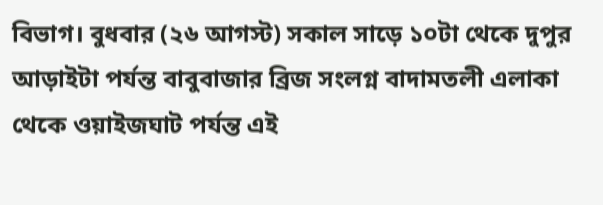বিভাগ। বুধবার (২৬ আগস্ট) সকাল সাড়ে ১০টা থেকে দুপুর আড়াইটা পর্যন্ত বাবুবাজার ব্রিজ সংলগ্ন বাদামতলী এলাকা থেকে ওয়াইজঘাট পর্যন্ত এই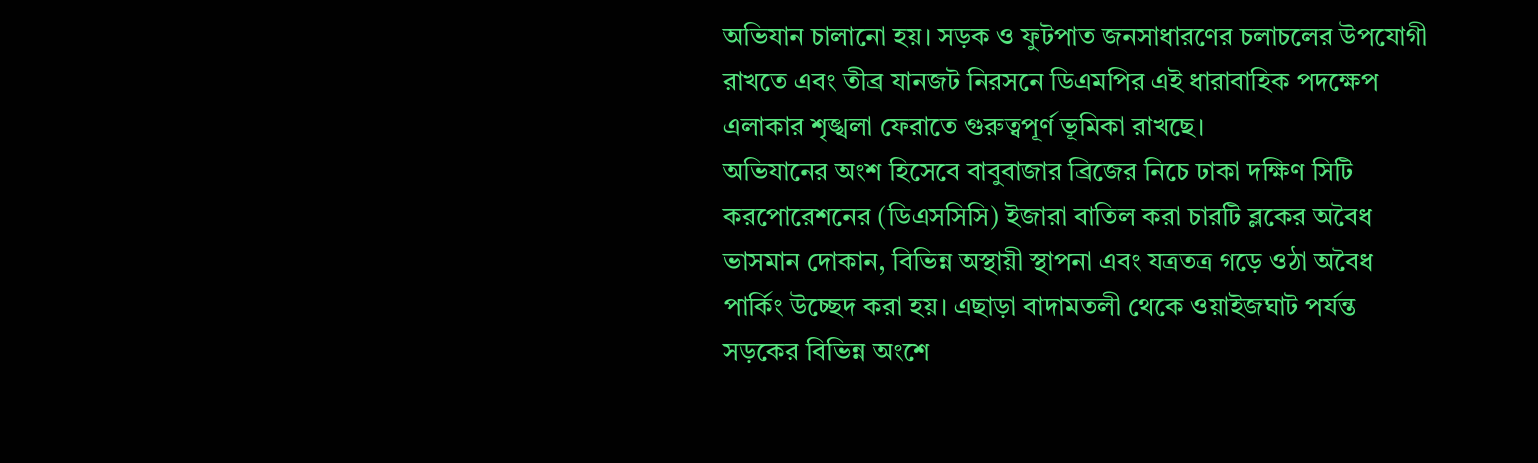অভিযান চালানো হয়। সড়ক ও ফুটপাত জনসাধারণের চলাচলের উপযোগী রাখতে এবং তীব্র যানজট নিরসনে ডিএমপির এই ধারাবাহিক পদক্ষেপ এলাকার শৃঙ্খলা ফেরাতে গুরুত্বপূর্ণ ভূমিকা রাখছে।
অভিযানের অংশ হিসেবে বাবুবাজার ব্রিজের নিচে ঢাকা দক্ষিণ সিটি করপোরেশনের (ডিএসসিসি) ইজারা বাতিল করা চারটি ব্লকের অবৈধ ভাসমান দোকান, বিভিন্ন অস্থায়ী স্থাপনা এবং যত্রতত্র গড়ে ওঠা অবৈধ পার্কিং উচ্ছেদ করা হয়। এছাড়া বাদামতলী থেকে ওয়াইজঘাট পর্যন্ত সড়কের বিভিন্ন অংশে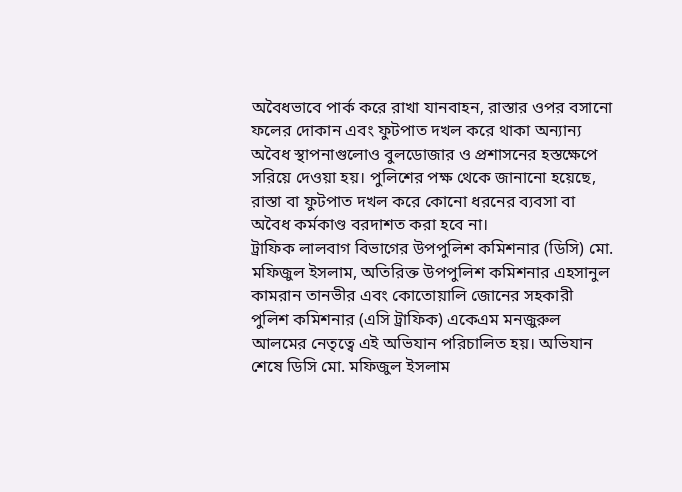অবৈধভাবে পার্ক করে রাখা যানবাহন, রাস্তার ওপর বসানো ফলের দোকান এবং ফুটপাত দখল করে থাকা অন্যান্য অবৈধ স্থাপনাগুলোও বুলডোজার ও প্রশাসনের হস্তক্ষেপে সরিয়ে দেওয়া হয়। পুলিশের পক্ষ থেকে জানানো হয়েছে, রাস্তা বা ফুটপাত দখল করে কোনো ধরনের ব্যবসা বা অবৈধ কর্মকাণ্ড বরদাশত করা হবে না।
ট্রাফিক লালবাগ বিভাগের উপপুলিশ কমিশনার (ডিসি) মো. মফিজুল ইসলাম, অতিরিক্ত উপপুলিশ কমিশনার এহসানুল কামরান তানভীর এবং কোতোয়ালি জোনের সহকারী পুলিশ কমিশনার (এসি ট্রাফিক) একেএম মনজুরুল আলমের নেতৃত্বে এই অভিযান পরিচালিত হয়। অভিযান শেষে ডিসি মো. মফিজুল ইসলাম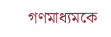গণমাধ্যমকে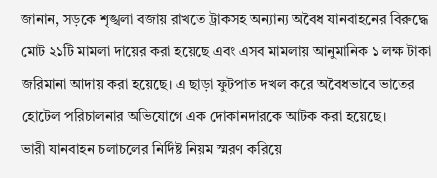জানান, সড়কে শৃঙ্খলা বজায় রাখতে ট্রাকসহ অন্যান্য অবৈধ যানবাহনের বিরুদ্ধে মোট ২১টি মামলা দায়ের করা হয়েছে এবং এসব মামলায় আনুমানিক ১ লক্ষ টাকা জরিমানা আদায় করা হয়েছে। এ ছাড়া ফুটপাত দখল করে অবৈধভাবে ভাতের হোটেল পরিচালনার অভিযোগে এক দোকানদারকে আটক করা হয়েছে।
ভারী যানবাহন চলাচলের নির্দিষ্ট নিয়ম স্মরণ করিয়ে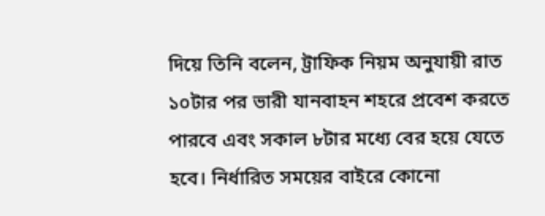দিয়ে তিনি বলেন, ট্রাফিক নিয়ম অনুযায়ী রাত ১০টার পর ভারী যানবাহন শহরে প্রবেশ করতে পারবে এবং সকাল ৮টার মধ্যে বের হয়ে যেতে হবে। নির্ধারিত সময়ের বাইরে কোনো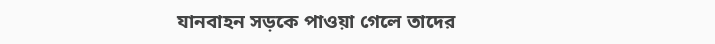যানবাহন সড়কে পাওয়া গেলে তাদের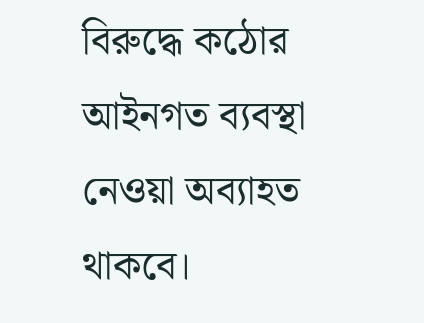বিরুদ্ধে কঠোর আইনগত ব্যবস্থা নেওয়া অব্যাহত থাকবে।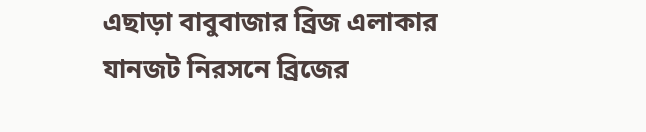এছাড়া বাবুবাজার ব্রিজ এলাকার যানজট নিরসনে ব্রিজের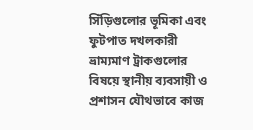সিঁড়িগুলোর ভূমিকা এবং ফুটপাত দখলকারী ভ্রাম্যমাণ ট্রাকগুলোর বিষয়ে স্থানীয় ব্যবসায়ী ও প্রশাসন যৌথভাবে কাজ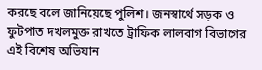করছে বলে জানিয়েছে পুলিশ। জনস্বার্থে সড়ক ও ফুটপাত দখলমুক্ত রাখতে ট্রাফিক লালবাগ বিভাগের এই বিশেষ অভিযান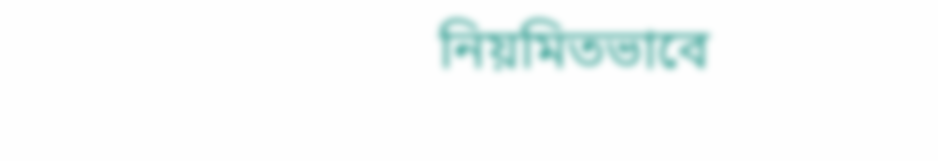নিয়মিতভাবে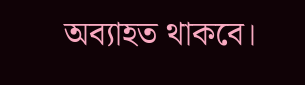অব্যাহত থাকবে।